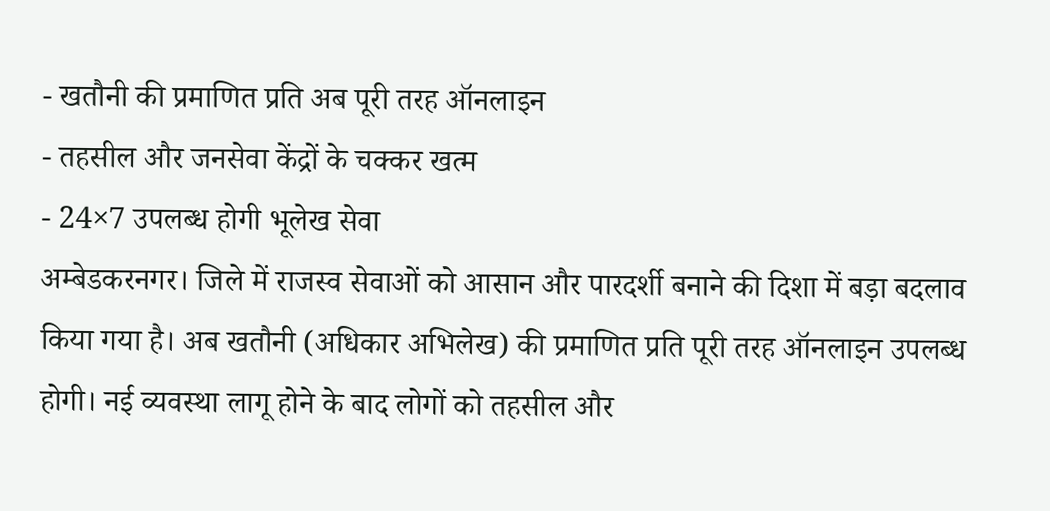- खतौनी की प्रमाणित प्रति अब पूरी तरह ऑनलाइन
- तहसील और जनसेवा केंद्रों के चक्कर खत्म
- 24×7 उपलब्ध होगी भूलेख सेवा
अम्बेडकरनगर। जिले में राजस्व सेवाओं को आसान और पारदर्शी बनाने की दिशा में बड़ा बदलाव किया गया है। अब खतौनी (अधिकार अभिलेख) की प्रमाणित प्रति पूरी तरह ऑनलाइन उपलब्ध होगी। नई व्यवस्था लागू होने के बाद लोगों को तहसील और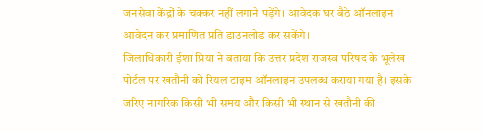जनसेवा केंद्रों के चक्कर नहीं लगाने पड़ेंगे। आवेदक घर बैठे ऑनलाइन आवेदन कर प्रमाणित प्रति डाउनलोड कर सकेंगे।
जिलाधिकारी ईशा प्रिया ने बताया कि उत्तर प्रदेश राजस्व परिषद के भूलेख पोर्टल पर खतौनी को रियल टाइम ऑनलाइन उपलब्ध कराया गया है। इसके जरिए नागरिक किसी भी समय और किसी भी स्थान से खतौनी की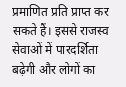प्रमाणित प्रति प्राप्त कर सकते हैं। इससे राजस्व सेवाओं में पारदर्शिता बढ़ेगी और लोगों का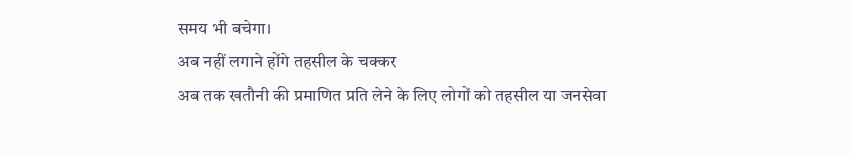समय भी बचेगा।
अब नहीं लगाने होंगे तहसील के चक्कर
अब तक खतौनी की प्रमाणित प्रति लेने के लिए लोगों को तहसील या जनसेवा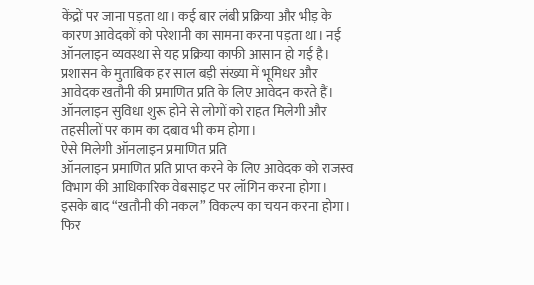केंद्रों पर जाना पड़ता था। कई बार लंबी प्रक्रिया और भीड़ के कारण आवेदकों को परेशानी का सामना करना पड़ता था। नई ऑनलाइन व्यवस्था से यह प्रक्रिया काफी आसान हो गई है।
प्रशासन के मुताबिक हर साल बड़ी संख्या में भूमिधर और आवेदक खतौनी की प्रमाणित प्रति के लिए आवेदन करते हैं। ऑनलाइन सुविधा शुरू होने से लोगों को राहत मिलेगी और तहसीलों पर काम का दबाव भी कम होगा।
ऐसे मिलेगी ऑनलाइन प्रमाणित प्रति
ऑनलाइन प्रमाणित प्रति प्राप्त करने के लिए आवेदक को राजस्व विभाग की आधिकारिक वेबसाइट पर लॉगिन करना होगा। इसके बाद “खतौनी की नकल” विकल्प का चयन करना होगा। फिर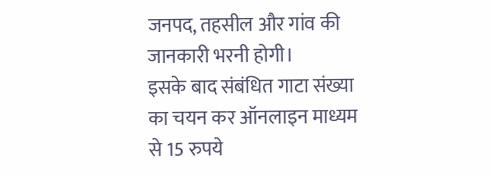जनपद, तहसील और गांव की जानकारी भरनी होगी।
इसके बाद संबंधित गाटा संख्या का चयन कर ऑनलाइन माध्यम से 15 रुपये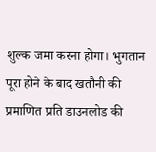शुल्क जमा करना होगा। भुगतान पूरा होने के बाद खतौनी की प्रमाणित प्रति डाउनलोड की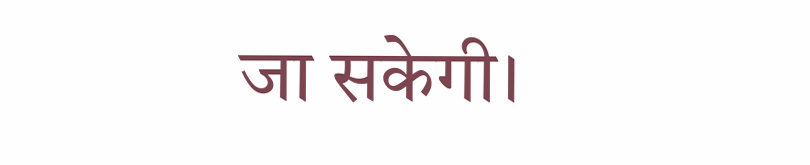जा सकेगी।